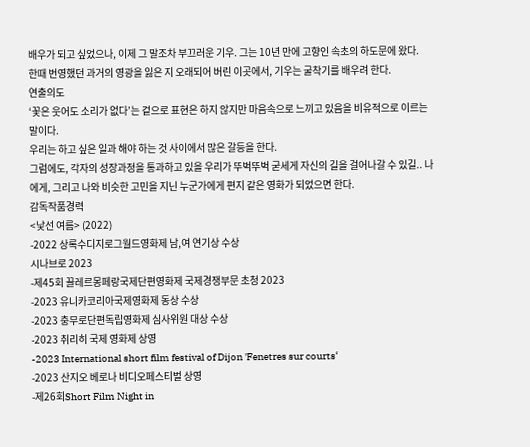배우가 되고 싶었으나, 이제 그 말조차 부끄러운 기우. 그는 10년 만에 고향인 속초의 하도문에 왔다.
한때 번영했던 과거의 영광을 잃은 지 오래되어 버린 이곳에서, 기우는 굴착기를 배우려 한다.
연출의도
‘꽃은 웃어도 소리가 없다’는 겉으로 표현은 하지 않지만 마음속으로 느끼고 있음을 비유적으로 이르는 말이다.
우리는 하고 싶은 일과 해야 하는 것 사이에서 많은 갈등을 한다.
그럼에도, 각자의 성장과정을 통과하고 있을 우리가 뚜벅뚜벅 굳세게 자신의 길을 걸어나갈 수 있길.. 나에게, 그리고 나와 비슷한 고민을 지닌 누군가에게 편지 같은 영화가 되었으면 한다.
감독작품경력
<낯선 여름> (2022)
-2022 상록수디지로그월드영화제 남,여 연기상 수상
시나브로 2023
-제45회 끌레르몽페랑국제단편영화제 국제경쟁부문 초청 2023
-2023 유니카코리아국제영화제 동상 수상
-2023 충무로단편독립영화제 심사위원 대상 수상
-2023 취리히 국제 영화제 상영
-2023 International short film festival of Dijon 'Fenetres sur courts‘
-2023 산지오 베로나 비디오페스티벌 상영
-제26회Short Film Night in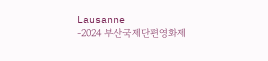Lausanne
-2024 부산국제단편영화제